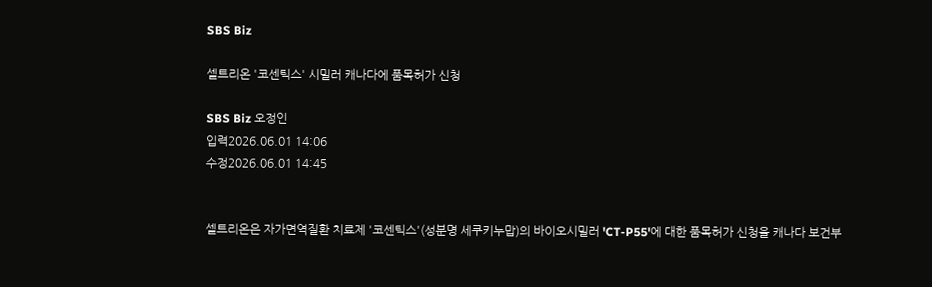SBS Biz

셀트리온 '코센틱스' 시밀러 캐나다에 품목허가 신청

SBS Biz 오정인
입력2026.06.01 14:06
수정2026.06.01 14:45


셀트리온은 자가면역질환 치료제 '코센틱스'(성분명 세쿠키누맙)의 바이오시밀러 'CT-P55'에 대한 품목허가 신청을 캐나다 보건부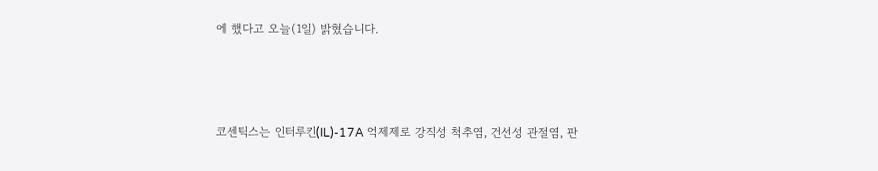에 했다고 오늘(1일) 밝혔습니다.



코센틱스는 인터루킨(IL)-17A 억제제로 강직성 척추염, 건선성 관절염, 판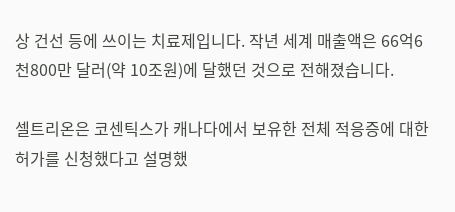상 건선 등에 쓰이는 치료제입니다. 작년 세계 매출액은 66억6천800만 달러(약 10조원)에 달했던 것으로 전해졌습니다.

셀트리온은 코센틱스가 캐나다에서 보유한 전체 적응증에 대한 허가를 신청했다고 설명했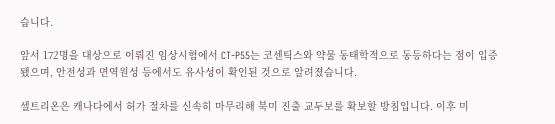습니다.

앞서 172명을 대상으로 이뤄진 임상시험에서 CT-P55는 코센틱스와 약물 동태학적으로 동등하다는 점이 입증됐으며, 안전성과 면역원성 등에서도 유사성이 확인된 것으로 알려졌습니다.

셀트리온은 캐나다에서 허가 절차를 신속히 마무리해 북미 진출 교두보를 확보할 방침입니다. 이후 미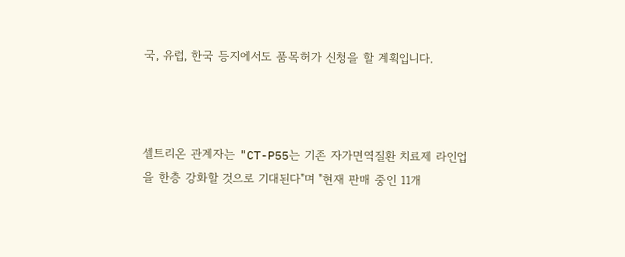국, 유럽, 한국 등지에서도 품목허가 신청을 할 계획입니다.



셀트리온 관계자는 "CT-P55는 기존 자가면역질환 치료제 라인업을 한층 강화할 것으로 기대된다"며 "현재 판매 중인 11개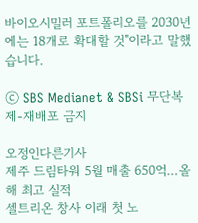바이오시밀러 포트폴리오를 2030년에는 18개로 확대할 것"이라고 말했습니다.

ⓒ SBS Medianet & SBSi 무단복제-재배포 금지

오정인다른기사
제주 드림타워 5월 매출 650억…올해 최고 실적
셀트리온 창사 이래 첫 노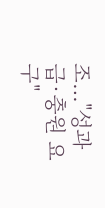조…"성과급·충원 요구"